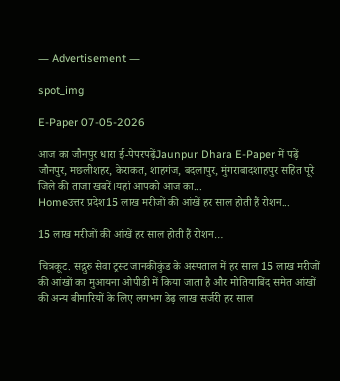― Advertisement ―

spot_img

E-Paper 07-05-2026

आज का जौनपुर धारा ई-पेपरपढ़ेंJaunpur Dhara E-Paper में पढ़ें जौनपुर, मछलीशहर, केराकत, शाहगंज, बदलापुर, मुंगराबादशाहपुर सहित पूरे जिले की ताजा खबरें।यहां आपको आज का...
Homeउत्तर प्रदेश15 लाख मरीजों की आंखें हर साल होती हैं रोशन...

15 लाख मरीजों की आंखें हर साल होती हैं रोशन…

चित्रकूट. सद्गुरु सेवा ट्रस्ट जानकीकुंड के अस्पताल में हर साल 15 लाख मरीजों की आंखों का मुआयना ओपीडी में किया जाता है और मोतियाबिंद समेत आंखों की अन्य बीमारियों के लिए लगभग डेढ़ लाख सर्जरी हर साल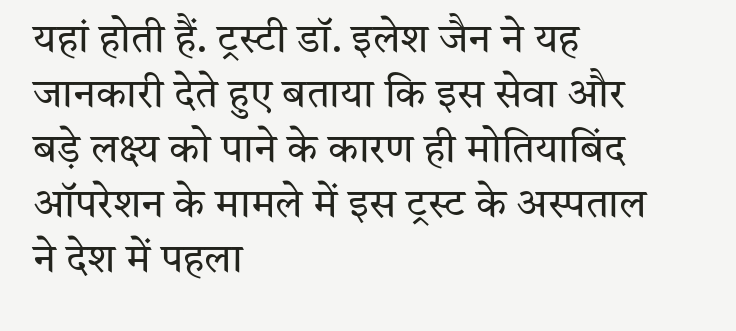यहां होती हैं. ट्रस्टी डॉ. इलेश जैन ने यह जानकारी देते हुए बताया कि इस सेवा और बड़े लक्ष्य को पाने के कारण ही मोतियाबिंद ऑपरेशन के मामले में इस ट्रस्ट के अस्पताल ने देश में पहला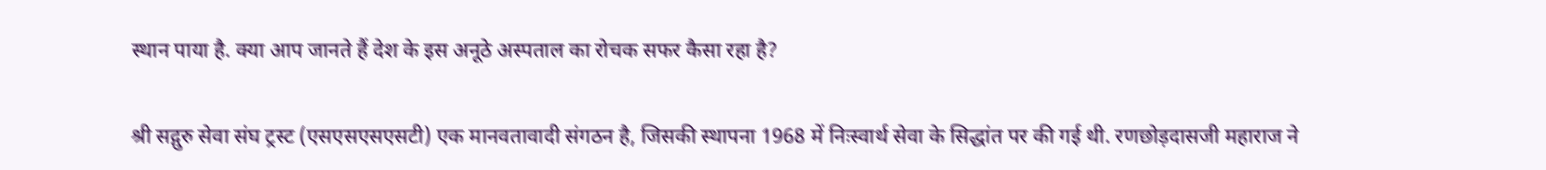स्थान पाया है. क्या आप जानते हैं देश के इस अनूठे अस्पताल का रोचक सफर कैसा रहा है?

श्री सद्गुरु सेवा संघ ट्रस्ट (एसएसएसएसटी) एक मानवतावादी संगठन है, जिसकी स्थापना 1968 में निःस्वार्थ सेवा के सिद्धांत पर की गई थी. रणछोड़दासजी महाराज ने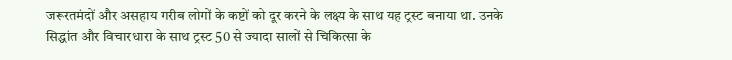जरूरतमंदों और असहाय गरीब लोगों के कष्टों को दूर करने के लक्ष्य के साथ यह ट्रस्ट बनाया था. उनके सिद्धांत और विचारधारा के साथ ट्रस्ट 50 से ज्यादा सालों से चिकित्सा के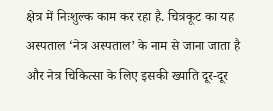क्षेत्र में निःशुल्क काम कर रहा है. चित्रकूट का यह अस्पताल ‘नेत्र अस्पताल’ के नाम से जाना जाता है और नेत्र चिकित्सा के लिए इसकी ख्याति दूर-दूर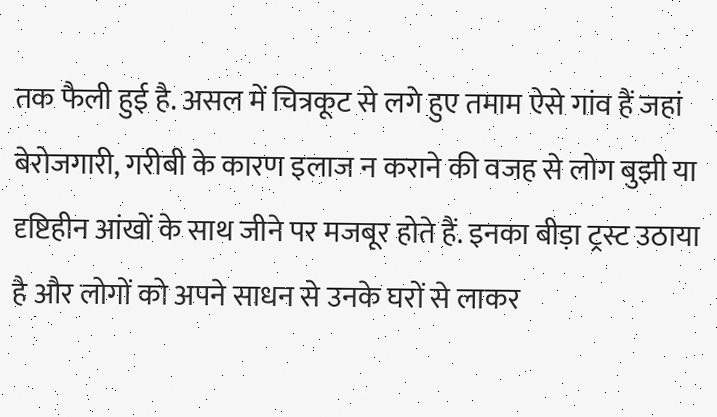तक फैली हुई है. असल में चित्रकूट से लगे हुए तमाम ऐसे गांव हैं जहां बेरोजगारी, गरीबी के कारण इलाज न कराने की वजह से लोग बुझी या दृष्टिहीन आंखों के साथ जीने पर मजबूर होते हैं. इनका बीड़ा ट्रस्ट उठाया है और लोगों को अपने साधन से उनके घरों से लाकर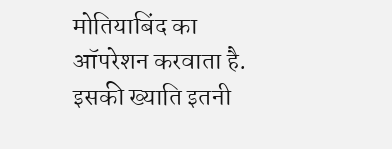मोतियाबिंद का ऑपरेशन करवाता है. इसकी ख्याति इतनी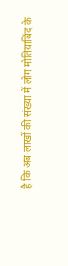है कि अब लाखों की संख्या में लोग मोतियाबिंद के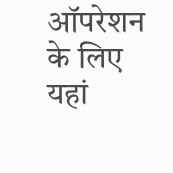ऑपरेशन के लिए यहां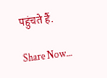पहुंचते हैं.

Share Now...